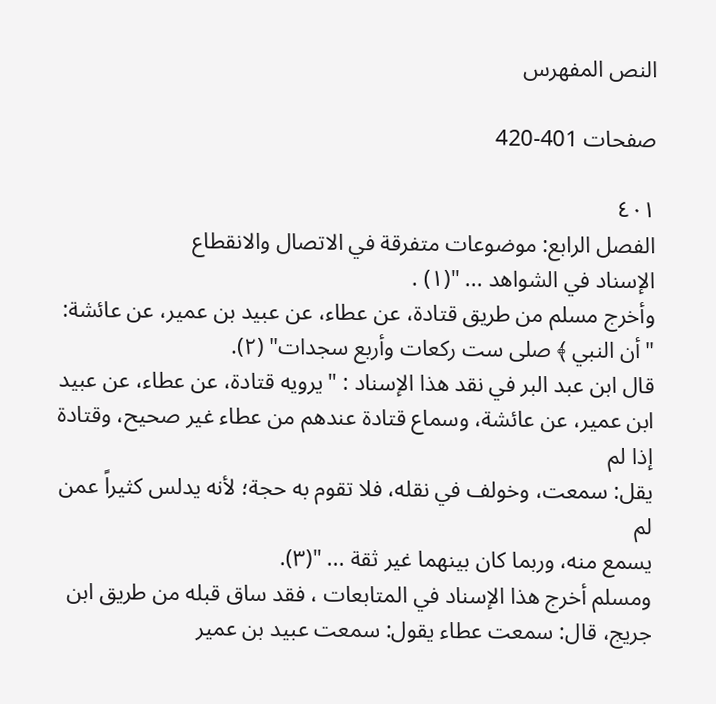النص المفهرس

صفحات 401-420

٤٠١
الفصل الرابع: موضوعات متفرقة في الاتصال والانقطاع
الإسناد في الشواهد ... "(١) .
وأخرج مسلم من طريق قتادة، عن عطاء، عن عبيد بن عمير، عن عائشة:
"أن النبي ﴾ صلى ست ركعات وأربع سجدات" (٢).
قال ابن عبد البر في نقد هذا الإسناد : "يرويه قتادة، عن عطاء، عن عبيد
ابن عمير، عن عائشة، وسماع قتادة عندهم من عطاء غير صحيح، وقتادة إذا لم
يقل: سمعت، وخولف في نقله، فلا تقوم به حجة؛ لأنه يدلس كثيراً عمن لم
یسمع منه، وربما كان بينهما غير ثقة ... "(٣).
ومسلم أخرج هذا الإسناد في المتابعات ، فقد ساق قبله من طريق ابن
جريج، قال: سمعت عطاء يقول: سمعت عبيد بن عمير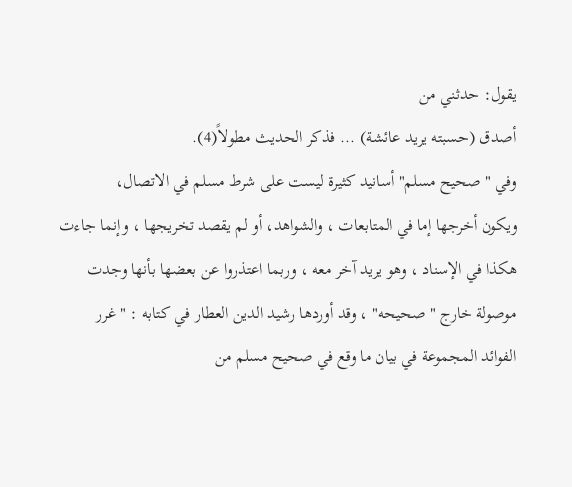يقول: حدثني من
أصدق (حسبته يريد عائشة) ... فذكر الحديث مطولاً(4).
وفي " صحيح مسلم" أسانيد كثيرة ليست على شرط مسلم في الاتصال،
ويكون أخرجها إما في المتابعات ، والشواهد، أو لم يقصد تخريجها ، وإنما جاءت
هكذا في الإسناد ، وهو یرید آخر معه ، وربما اعتذروا عن بعضها بأنها وجدت
موصولة خارج " صحيحه" ، وقد أوردها رشيد الدين العطار في كتابه : " غرر
الفوائد المجموعة في بيان ما وقع في صحيح مسلم من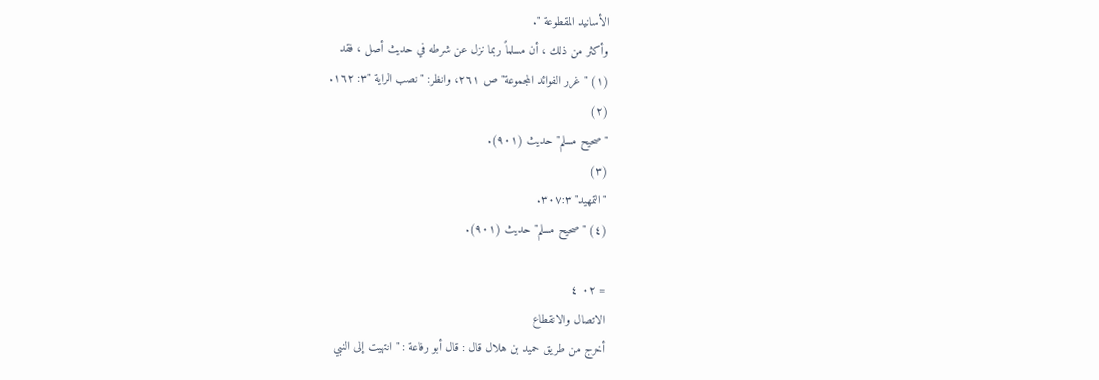الأسانيد المقطوعة ".
وأكثر من ذلك ، أن مسلماً ربما نزل عن شرطه في حديث أصل ، فقد
(١) " غرر الفوائد المجموعة" ص ٢٦١، وانظر: " نصب الراية "٣: ١٦٢.
(٢)
"صحيح مسلم" حدیث (٩٠١).
(٣)
"التمهيد" ٣٠٧:٣.
(٤) "صحيح مسلم" حديث (٩٠١).

= ٠٢ ٤
الاتصال والانقطاع
أخرج من طريق حميد بن هلال قال : قال أبو رفاعة : " انتهيت إلى النبي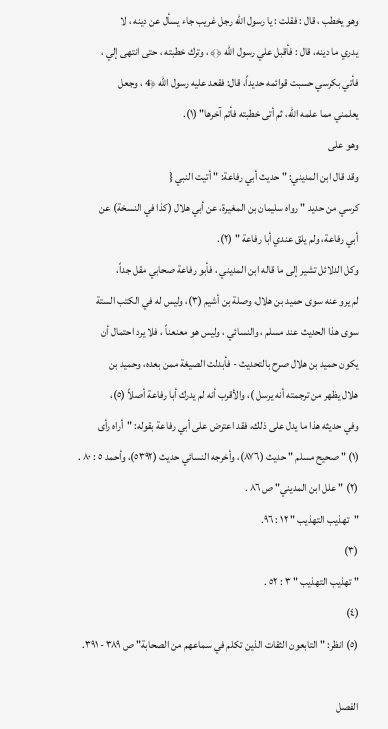وهو يخطب ، قال : فقلت : يا رسول الله رجل غريب جاء يسأل عن دينه ، لا
يدري ما دينه، قال : فأقبل علي رسول الله ﴿﴾ ، وترك خطبته ، حتى انتهى إلي ،
فأتي بكرسي حسبت قوائمه حديداً، قال: فقعد عليه رسول الله ﴿4 ، وجعل
يعلمني مما علمه الله، ثم أتى خطبته فأتم آخرها" (١).
وهو على
وقد قال ابن المديني: " حديث أبي رفاعة: " أتيت النبي {
كرسي من حديد " رواه سليمان بن المغيرة، عن أبي هلال (كذا في النسخة) عن
أبي رفاعة، ولم يلق عندي أبا رفاعة " (٢).
وكل الدلائل تشير إلى ما قاله ابن المديني ، فأبو رفاعة صحابي مقل جداً،
لم يرو عنه سوى حميد بن هلال، وصلة بن أشيم (٣)، وليس له في الكتب الستة
سوی هذا الحدیث عند مسلم ، والنسائي ، ولیس هو معنعناً ، فلا يرد احتمال أن
يكون حميد بن هلال صرح بالتحديث - فأبدلت الصيغة ممن بعده، وحميد بن
هلال يظهر من ترجمته أنه يرسل )، والأقرب أنه لم يدرك أبا رفاعة أصلاً (٥)،
وفي حديثه هذا ما يدل على ذلك، فقد اعترض على أبي رفاعة بقوله: "أراه رأی
(١) " صحيح مسلم " حديث (٨٧٦)، وأخرجه النسائي حديث (٥٣٩٢)، وأحمد ٥ : ٨٠ .
(٢) " علل ابن المديني" ص ٨٦ .
"تهذيب التهذيب " ١٢ : ٩٦.
(٣)
" تهذيب التهذيب " ٣ : ٥٢ .
(٤)
(٥) انظر: " التابعون الثقات الذين تكلم في سماعهم من الصحابة" ص ٣٨٩ - ٣٩١.

الفصل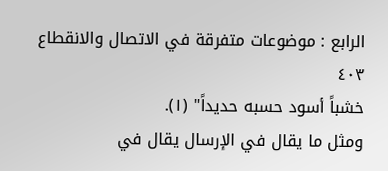الرابع : موضوعات متفرقة في الاتصال والانقطاع
٤٠٣
خشباً أسود حسبه حديداً" (١).
ومثل ما يقال في الإرسال يقال في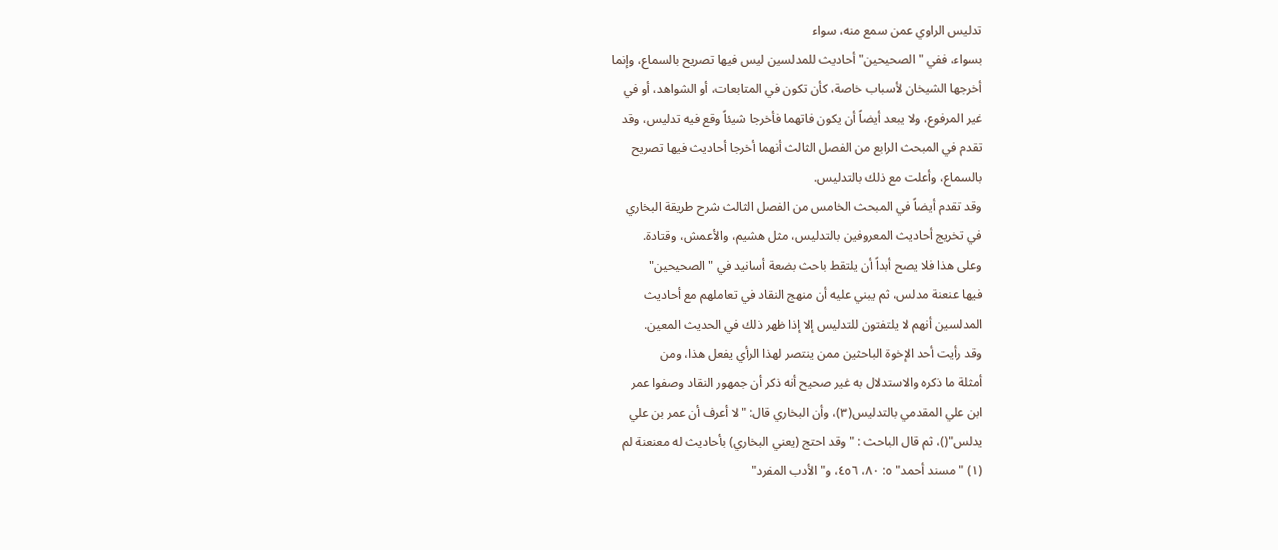تدليس الراوي عمن سمع منه، سواء
بسواء، ففي "الصحيحين" أحاديث للمدلسين ليس فيها تصريح بالسماع، وإنما
أخرجها الشيخان لأسباب خاصة، كأن تكون في المتابعات، أو الشواهد، أو في
غیر المرفوع، ولا یبعد أيضاً أن یکون فاتهما فأخرجا شيئاً وقع فيه تدلیس، وقد
تقدم في المبحث الرابع من الفصل الثالث أنهما أخرجا أحاديث فيها تصريح
بالسماع، وأعلت مع ذلك بالتدليس.
وقد تقدم أيضاً في المبحث الخامس من الفصل الثالث شرح طريقة البخاري
في تخريج أحاديث المعروفين بالتدليس، مثل هشيم، والأعمش، وقتادة.
وعلى هذا فلا يصح أبداً أن يلتقط باحث بضعة أسانيد في "الصحیحین"
فيها عنعنة مدلس، ثم يبني عليه أن منهج النقاد في تعاملهم مع أحاديث
المدلسين أنهم لا يلتفتون للتدليس إلا إذا ظهر ذلك في الحديث المعين.
وقد رأيت أحد الإخوة الباحثين ممن ينتصر لهذا الرأي يفعل هذا، ومن
أمثلة ما ذكره والاستدلال به غير صحيح أنه ذكر أن جمهور النقاد وصفوا عمر
ابن علي المقدمي بالتدليس(٣)، وأن البخاري قال: "لا أعرف أن عمر بن علي
يدلس"()، ثم قال الباحث : "وقد احتج (يعني البخاري) بأحاديث له معنعنة لم
(١) "مسند أحمد" ٥: ٨٠، ٤٥٦، و"الأدب المفرد"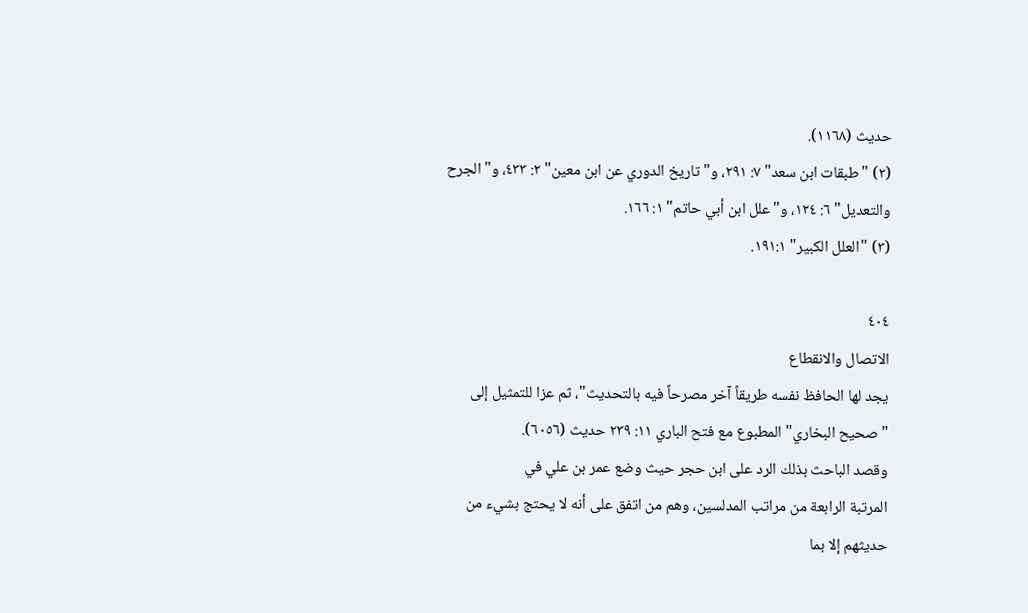حديث (١١٦٨).
(٢) "طبقات ابن سعد" ٧: ٢٩١، و"تاريخ الدوري عن ابن معين" ٢: ٤٣٣، و"الجرح
والتعديل" ٦: ١٢٤، و"علل ابن أبي حاتم" ١: ١٦٦.
(٣) "العلل الكبير" ١٩١:١.

٤٠٤
الاتصال والانقطاع
يجد لها الحافظ نفسه طريقاً آخر مصرحاً فيه بالتحديث"، ثم عزا للتمثيل إلى
"صحيح البخاري" المطبوع مع فتح الباري ١١: ٢٣٩ حديث (٦٠٥٦).
وقصد الباحث بذلك الرد على ابن حجر حيث وضع عمر بن علي في
المرتبة الرابعة من مراتب المدلسين، وهم من اتفق على أنه لا يحتج بشيء من
حدیثھم إلا بما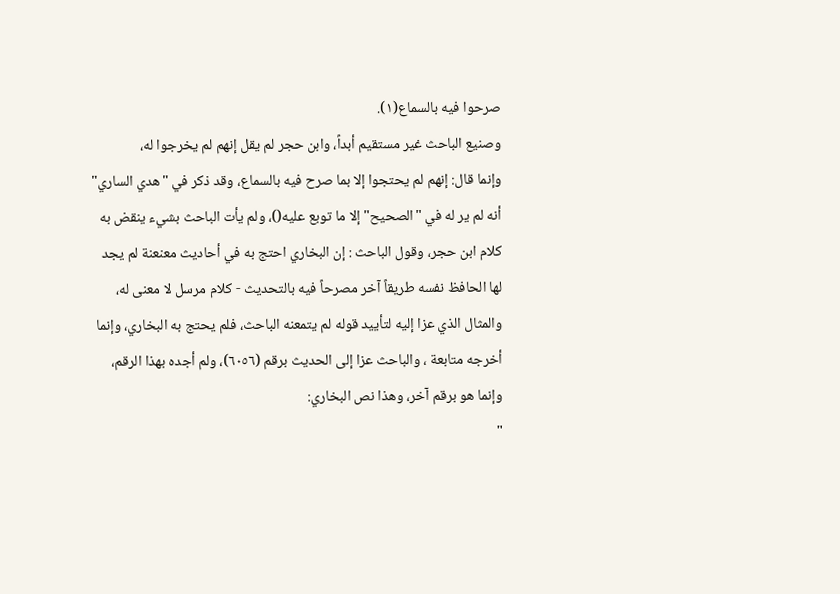صرحوا فیه بالسماع(١).
وصنيع الباحث غير مستقيم أبداً، وابن حجر لم يقل إنهم لم يخرجوا له،
وإنما قال: إنهم لم يحتجوا إلا بما صرح فيه بالسماع، وقد ذكر في "هدي الساري"
أنه لم ير له في "الصحيح" إلا ما توبع عليه()، ولم يأت الباحث بشيء ينقض به
كلام ابن حجر، وقول الباحث : إن البخاري احتج به في أحاديث معنعنة لم يجد
لها الحافظ نفسه طريقاً آخر مصرحاً فيه بالتحديث - كلام مرسل لا معنى له،
والمثال الذي عزا إليه لتأييد قوله لم يتمعنه الباحث، فلم يحتج به البخاري، وإنما
أخرجه متابعة ، والباحث عزا إلى الحديث برقم (٦٠٥٦)، ولم أجده بهذا الرقم،
وإنما هو برقم آخر، وهذا نص البخاري:
"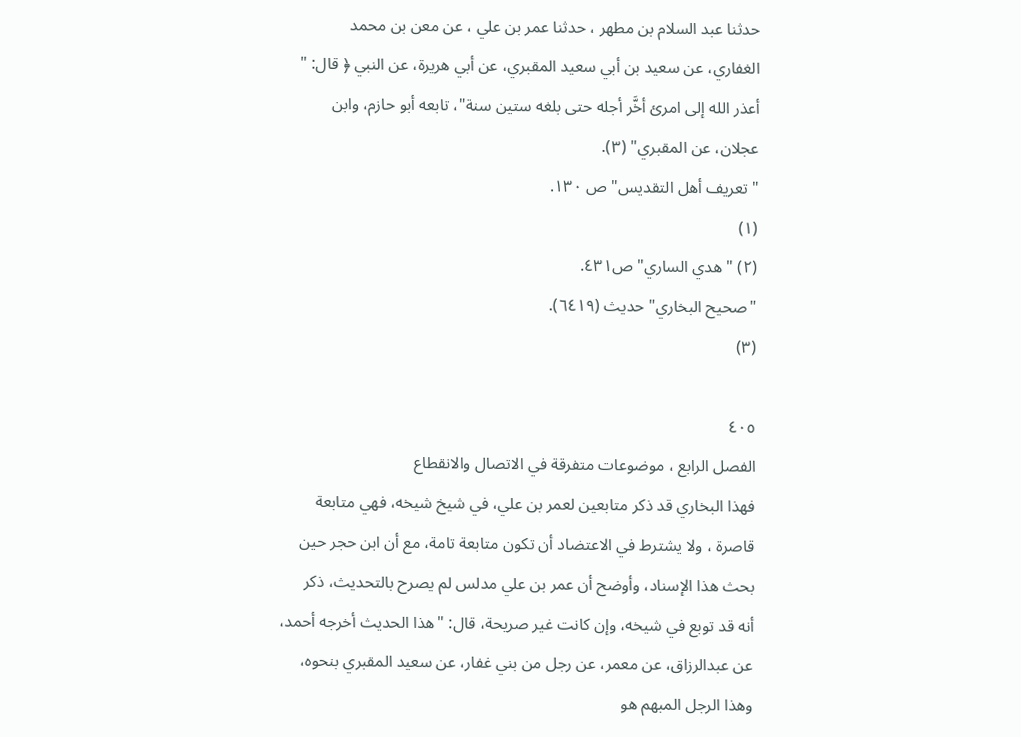حدثنا عبد السلام بن مطهر ، حدثنا عمر بن علي ، عن معن بن محمد
الغفاري، عن سعيد بن أبي سعيد المقبري، عن أبي هريرة، عن النبي ﴿ قال: "
أعذر الله إلى امرئ أخَّر أجله حتى بلغه ستين سنة"، تابعه أبو حازم، وابن
عجلان، عن المقبري" (٣).
" تعريف أهل التقديس" ص ١٣٠.
(١)
(٢) " هدي الساري" ص٤٣١.
"صحيح البخاري" حديث (٦٤١٩).
(٣)

٤٠٥
الفصل الرابع ، موضوعات متفرقة في الاتصال والانقطاع
فهذا البخاري قد ذكر متابعين لعمر بن علي، في شيخ شيخه، فهي متابعة
قاصرة ، ولا يشترط في الاعتضاد أن تكون متابعة تامة، مع أن ابن حجر حين
بحث هذا الإسناد، وأوضح أن عمر بن علي مدلس لم يصرح بالتحديث، ذکر
أنه قد توبع في شيخه، وإن كانت غير صريحة، قال: "هذا الحديث أخرجه أحمد،
عن عبدالرزاق، عن معمر، عن رجل من بني غفار، عن سعيد المقبري بنحوه،
وهذا الرجل المبهم هو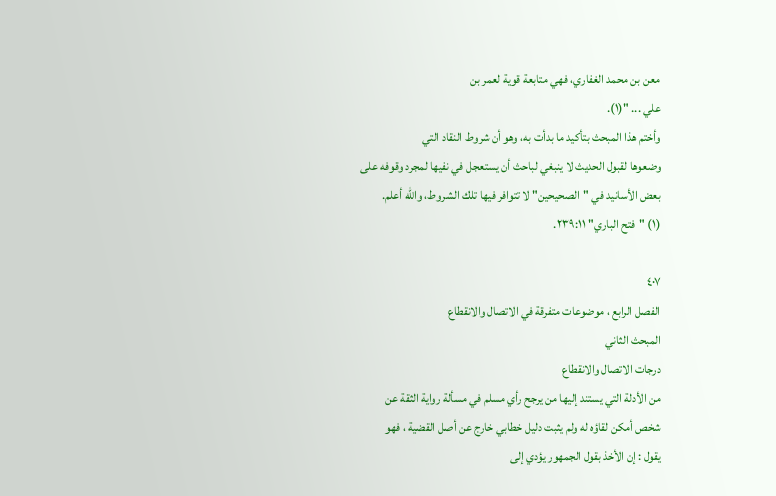معن بن محمد الغفاري، فهي متابعة قوية لعمر بن
علي ... "(١).
وأختم هذا المبحث بتأكيد ما بدأت به، وهو أن شروط النقاد التي
وضعوها لقبول الحديث لا ينبغي لباحث أن يستعجل في نفيها لمجرد وقوفه على
بعض الأسانيد في "الصحيحين" لا تتوافر فيها تلك الشروط، والله أعلم.
(١) "فتح الباري" ٢٣٩:١١.

٤٠٧
الفصل الرابع ، موضوعات متفرقة في الاتصال والانقطاع
المبحث الثاني
درجات الاتصال والانقطاع
من الأدلة التي يستند إليها من يرجح رأي مسلم في مسألة رواية الثقة عن
شخص أمكن لقاؤه له ولم يثبت دليل خطابي خارج عن أصل القضية ، فهو
يقول : إن الأخذ بقول الجمهور يؤدي إلى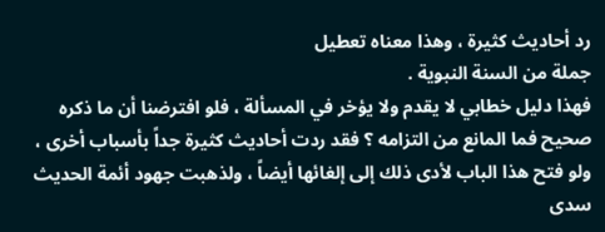رد أحاديث كثيرة ، وهذا معناه تعطيل
جملة من السنة النبوية .
فهذا دليل خطابي لا يقدم ولا يؤخر في المسألة ، فلو افترضنا أن ما ذكره
صحيح فما المانع من التزامه ؟ فقد ردت أحاديث كثيرة جداً بأسباب أخرى ،
ولو فتح هذا الباب لأدى ذلك إلى إلغائها أيضاً ، ولذهبت جهود أئمة الحديث
سدی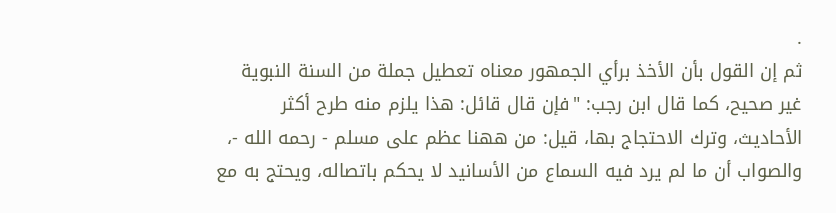.
ثم إن القول بأن الأخذ برأي الجمهور معناه تعطيل جملة من السنة النبوية
غير صحيح، كما قال ابن رجب: "فإن قال قائل: هذا يلزم منه طرح أكثر
الأحاديث، وترك الاحتجاج بها، قيل: من ههنا عظم على مسلم - رحمه الله -،
والصواب أن ما لم يرد فيه السماع من الأسانيد لا يحكم باتصاله، ويحتج به مع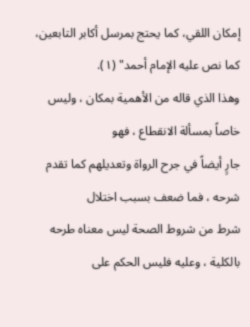إمكان اللقي، كما يحتج بمرسل أكابر التابعين، كما نص عليه الإمام أحمد" (١).
وهذا الذي قاله من الأهمية بمكان ، وليس خاصاً بمسألة الانقطاع ، فهو
جارٍ أيضاً في جرح الرواة وتعدیلهم كما تقدم شرحه ، فما ضعف بسبب اختلال
شرط من شروط الصحة ليس معناه طرحه بالكلية ، وعليه فليس الحكم على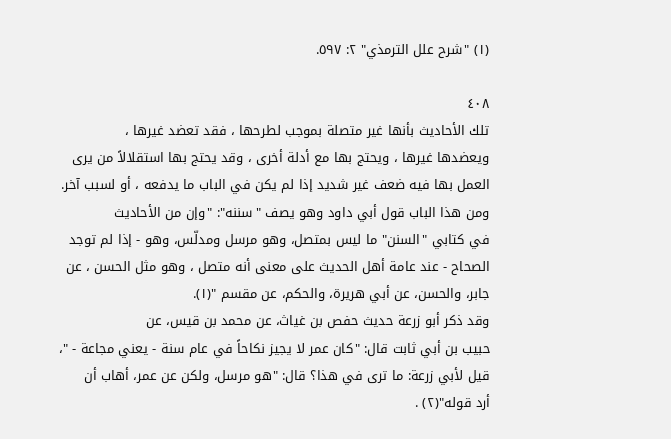(١) "شرح علل الترمذي" ٢: ٥٩٧.

٤٠٨
تلك الأحاديث بأنها غير متصلة بموجب لطرحها ، فقد تعضد غيرها ،
ويعضدها غيرها ، ويحتج بها مع أدلة أخرى ، وقد يحتج بها استقلالاً من يرى
العمل بها فیه ضعف غیر شدید إذا لم یکن في الباب ما يدفعه ، أو لسبب آخر.
ومن هذا الباب قول أبي داود وهو يصف "سننه": "وإن من الأحاديث
في كتابي "السنن" ما ليس بمتصل، وهو مرسل ومدلّس، وهو - إذا لم توجد
الصحاح - عند عامة أهل الحديث على معنى أنه متصل ، وهو مثل الحسن ، عن
جابر، والحسن، عن أبي هريرة، والحكم، عن مقسم "(١).
وقد ذكر أبو زرعة حديث حفص بن غياث، عن محمد بن قيس، عن
حبيب بن أبي ثابت قال: "كان عمر لا يجيز نكاحاً في عام سنة - يعني مجاعة - "،
قيل لأبي زرعة: ما ترى في هذا؟ قال: "هو مرسل، ولكن عن عمر، أهاب أن
أرد قوله"(٢) .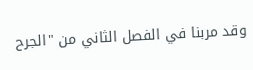وقد مربنا في الفصل الثاني من "الجرح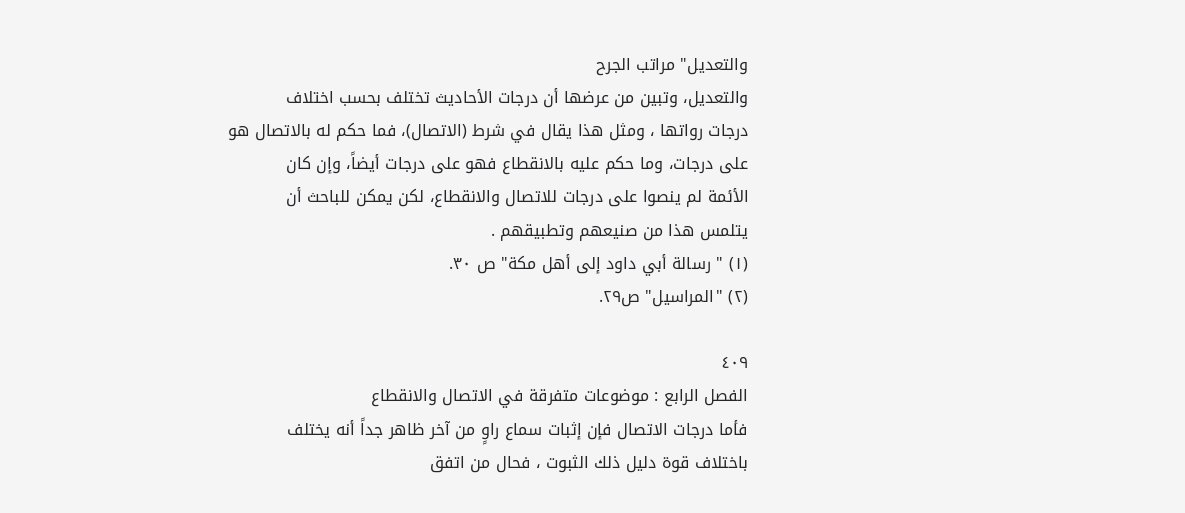والتعديل" مراتب الجرح
والتعديل، وتبین من عرضها أن درجات الأحادیث تختلف بحسب اختلاف
درجات رواتها ، ومثل هذا يقال في شرط (الاتصال)، فما حكم له بالاتصال هو
على درجات، وما حكم عليه بالانقطاع فهو على درجات أيضاً، وإن كان
الأئمة لم ينصوا على درجات للاتصال والانقطاع، لكن يمكن للباحث أن
يتلمس هذا من صنيعهم وتطبيقهم .
(١) " رسالة أبي داود إلى أهل مكة" ص ٣٠.
(٢) "المراسيل" ص٢٩.

٤٠٩
الفصل الرابع : موضوعات متفرقة في الاتصال والانقطاع
فأما درجات الاتصال فإن إثبات سماع راوٍ من آخر ظاهر جداً أنه يختلف
باختلاف قوة دليل ذلك الثبوت ، فحال من اتفق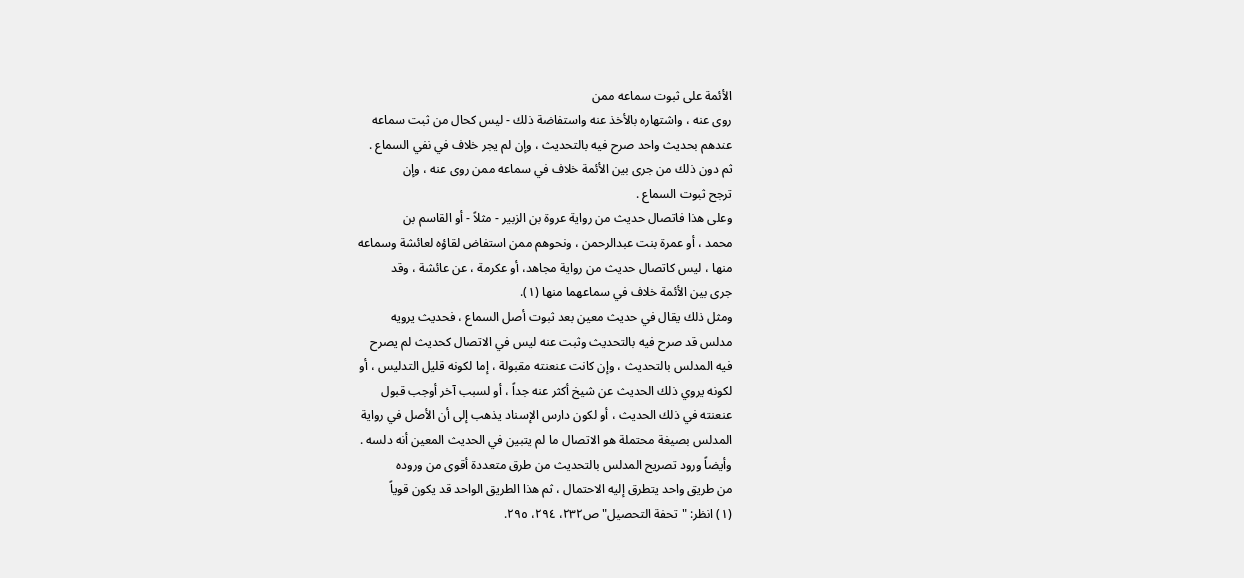الأئمة على ثبوت سماعه ممن
روی عنه ، واشتهاره بالأخذ عنه واستفاضة ذلك - لیس کحال من ثبت سماعه
عندهم بحديث واحد صرح فيه بالتحديث ، وإن لم يجر خلاف في نفي السماع .
ثم دون ذلك من جری بین الأئمة خلاف في سماعه ممن روى عنه ، وإن
ترجح ثبوت السماع .
وعلى هذا فاتصال حديث من رواية عروة بن الزبير - مثلاً - أو القاسم بن
محمد ، أو عمرة بنت عبدالرحمن ، ونحوهم ممن استفاض لقاؤه لعائشة وسماعه
منها ، ليس كاتصال حديث من رواية مجاهد، أو عكرمة ، عن عائشة ، وقد
جرى بين الأئمة خلاف في سماعهما منها (١).
ومثل ذلك يقال في حدیث معین بعد ثبوت أصل السماع ، فحدیث یرويه
مدلس قد صرح فيه بالتحديث وثبت عنه ليس في الاتصال كحديث لم يصرح
فيه المدلس بالتحديث ، وإن كانت عنعنته مقبولة ، إما لكونه قليل التدليس ، أو
لكونه يروي ذلك الحديث عن شيخ أكثر عنه جداً ، أو لسبب آخر أوجب قبول
عنعنته في ذلك الحدیث ، أو لكون دارس الإسناد یذهب إلى أن الأصل في رواية
المدلس بصيغة محتملة هو الاتصال ما لم يتبين في الحديث المعين أنه دلسه .
وأيضاً ورود تصریح المدلس بالتحديث من طرق متعددة أقوى من وروده
من طريق واحد يتطرق إليه الاحتمال ، ثم هذا الطريق الواحد قد يكون قوياً
(١) انظر: "تحفة التحصيل" ص٢٣٢، ٢٩٤، ٢٩٥.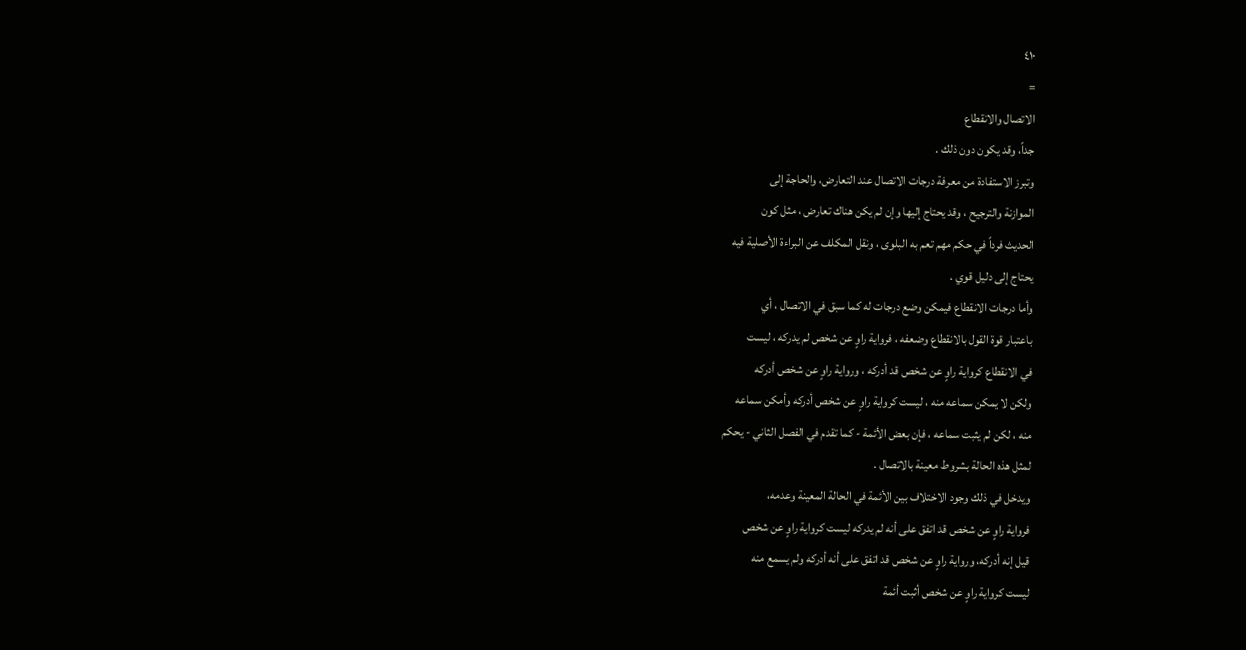٤١٠
=
الاتصال والانقطاع
جداً، وقد یکون دون ذلك .
وتبرز الاستفادة من معرفة درجات الاتصال عند التعارض، والحاجة إلى
الموازنة والترجيح ، وقد يحتاج إليها وإن لم يكن هناك تعارض ، مثل كون
الحديث فرداً في حكم مهم تعم به البلوى ، ونقل المكلف عن البراءة الأصلية فيه
يحتاج إلى دليل قوي .
وأما درجات الانقطاع فیمکن وضع درجات له كما سبق في الاتصال ، أي
باعتبار قوة القول بالانقطاع وضعفه ، فرواية راوٍ عن شخص لم يدركه ، ليست
في الانقطاع كرواية راوٍ عن شخص قد أدركه ، ورواية راوٍ عن شخص أدركه
ولكن لا يمكن سماعه منه ، ليست كرواية راوٍ عن شخص أدركه وأمكن سماعه
منه ، لكن لم يثبت سماعه ، فإن بعض الأئمة - كما تقدم في الفصل الثاني - يحكم
لمثل هذه الحالة بشروط معينة بالاتصال .
ويدخل في ذلك وجود الاختلاف بين الأئمة في الحالة المعينة وعدمه،
فرواية راوٍ عن شخص قد اتفق على أنه لم يدركه ليست كرواية راوٍ عن شخص
قيل إنه أدركه، ورواية راوٍ عن شخص قد اتفق على أنه أدركه ولم يسمع منه
لیست کروایة راوٍ عن شخص أثبت أئمة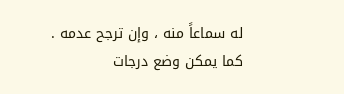له سماعاً منه ، وإن ترجح عدمه .
كما يمكن وضع درجات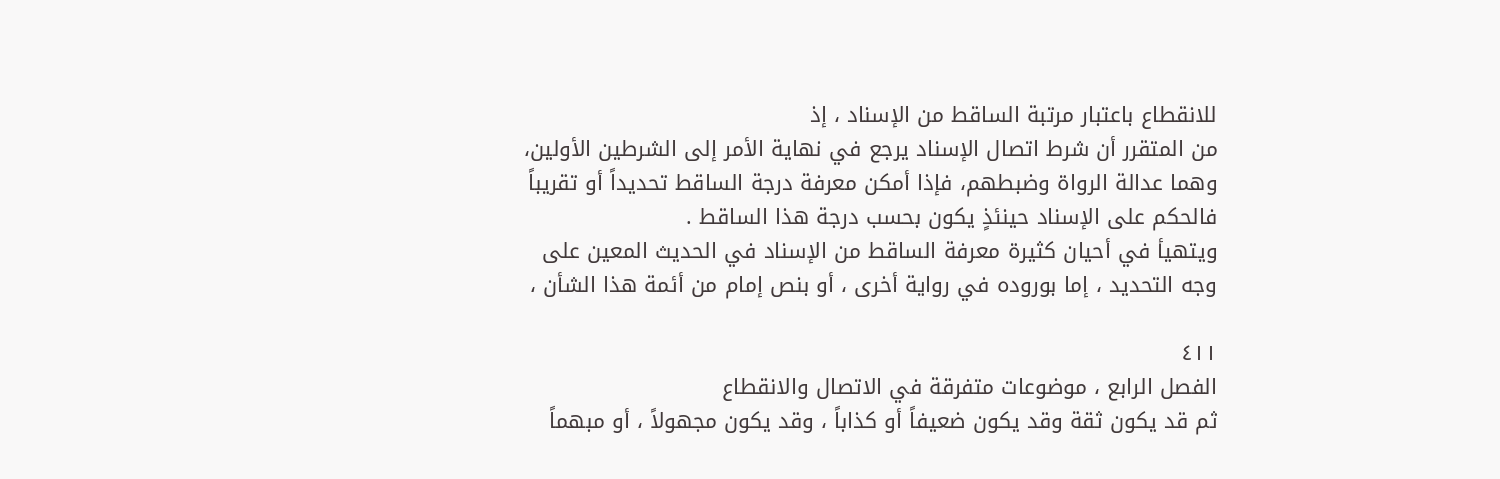للانقطاع باعتبار مرتبة الساقط من الإسناد ، إذ
من المتقرر أن شرط اتصال الإسناد يرجع في نهاية الأمر إلى الشرطين الأولين،
وهما عدالة الرواة وضبطهم، فإذا أمكن معرفة درجة الساقط تحديداً أو تقريباً
فالحكم على الإسناد حينئذٍ يكون بحسب درجة هذا الساقط .
ويتهيأ في أحيان كثيرة معرفة الساقط من الإسناد في الحديث المعين على
وجه التحديد ، إما بوروده في رواية أخرى ، أو بنص إمام من أئمة هذا الشأن ،

٤١١
الفصل الرابع ، موضوعات متفرقة في الاتصال والانقطاع
ثم قد يكون ثقة وقد يكون ضعيفاً أو كذاباً ، وقد يكون مجهولاً ، أو مبهماً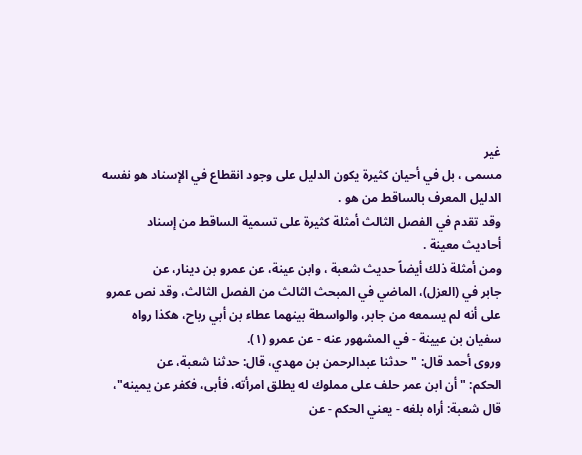غير
مسمى ، بل في أحيان كثيرة يكون الدليل على وجود انقطاع في الإسناد هو نفسه
الدليل المعرف بالساقط من هو .
وقد تقدم في الفصل الثالث أمثلة كثيرة على تسمية الساقط من إسناد
أحاديث معينة .
ومن أمثلة ذلك أيضاً حديث شعبة ، وابن عینة، عن عمرو بن دينار، عن
جابر في (العزل)، الماضي في المبحث الثالث من الفصل الثالث، وقد نص عمرو
على أنه لم يسمعه من جابر، والواسطة بينهما عطاء بن أبي رباح، هكذا رواه
سفيان بن عيينة - في المشهور عنه - عن عمرو (١).
وروى أحمد قال: "حدثنا عبدالرحمن بن مهدي، قال: حدثنا شعبة، عن
الحكم: "أن ابن عمر حلف على مملوك له يطلق امرأته، فأبى، فكفر عن يمينه"،
قال شعبة: أراه بلغه - يعني الحكم - عن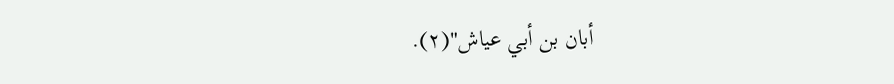أبان بن أبي عياش"(٢).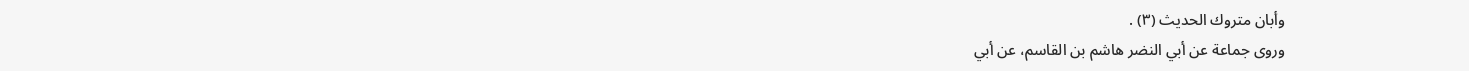وأبان متروك الحديث (٣) .
وروى جماعة عن أبي النضر هاشم بن القاسم، عن أبي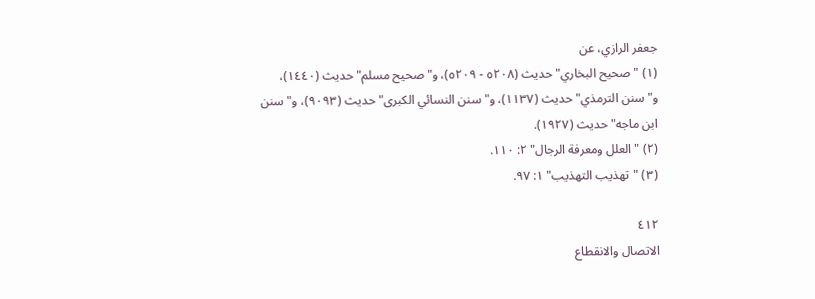جعفر الرازي، عن
(١) " صحيح البخاري" حديث (٥٢٠٨ - ٥٢٠٩)، و"صحيح مسلم" حديث (١٤٤٠)،
و"سنن الترمذي" حديث (١١٣٧)، و"سنن النسائي الكبرى" حديث (٩٠٩٣)، و"سنن
ابن ماجه" حديث (١٩٢٧).
(٢) "العلل ومعرفة الرجال" ٢: ١١٠.
(٣) "تهذيب التهذيب" ١: ٩٧.

٤١٢
الاتصال والانقطاع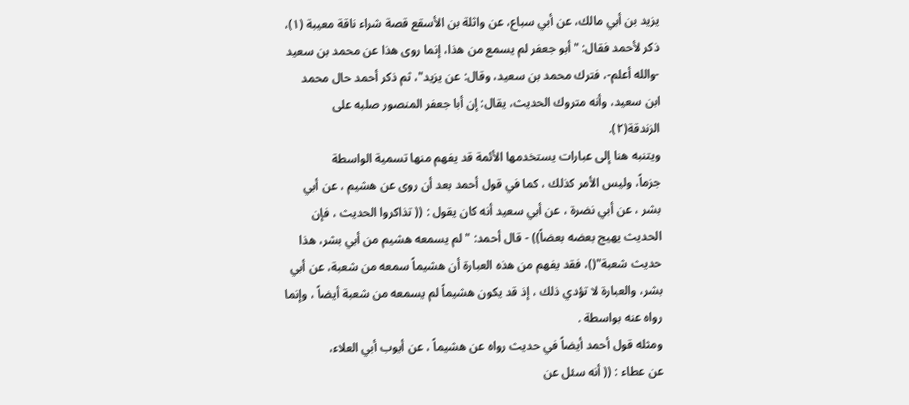يزيد بن أبي مالك، عن أبي سباع، عن واثلة بن الأسقع قصة شراء ناقة معيبة (١)،
ذکر لأحمد فقال: "أبو جعفر لم يسمع من هذا، إنما روی هذا عن محمد بن سعيد
-والله أعلم-، فترك محمد بن سعيد، وقال: عن يزيد"، ثم ذكر أحمد حال محمد
ابن سعيد، وأنه متروك الحديث، يقال: إن أبا جعفر المنصور صلبه على
الزندقة(٢).
ويتنبه هنا إلى عبارات يستخدمها الأئمة قد يفهم منها تسمية الواسطة
جزماً، ولیس الأمر كذلك ، کما في قول أحمد بعد أن روى عن هشيم ، عن أبي
بشر ، عن أبي نضرة ، عن أبي سعيد أنه كان يقول : (( تذاكروا الحديث ، فإن
الحديث يهيج بعضه بعضاً)) - قال أحمد: "لم يسمعه هشيم من أبي بشر، هذا
حديث شعبة"()، فقد يفهم من هذه العبارة أن هشيماً سمعه من شعبة، عن أبي
بشر، والعبارة لا تؤدي ذلك ، إذ قد يكون هشيماً لم يسمعه من شعبة أيضاً ، وإنما
رواه عنه بواسطة .
ومثله قول أحمد أيضاً في حديث رواه عن هشيماً ، عن أيوب أبي العلاء،
عن عطاء : (( أنه سئل عن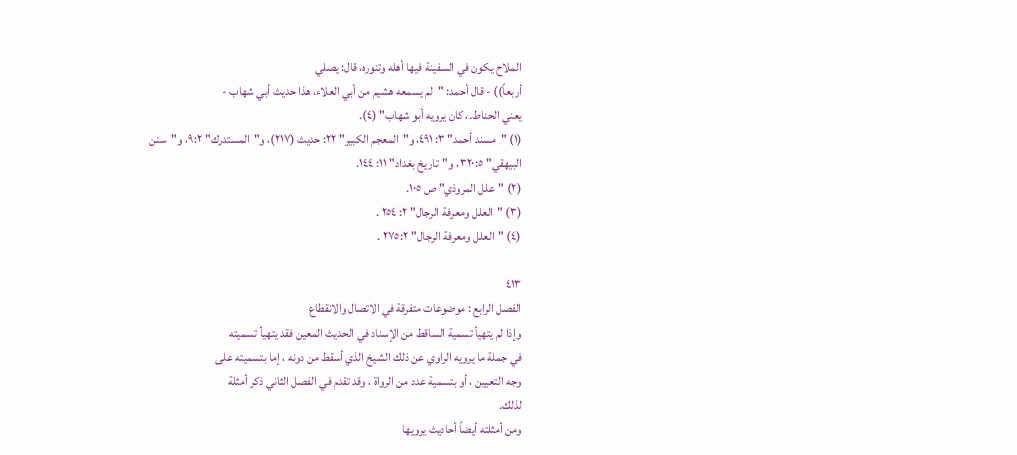الملاح يكون في السفينة فيها أهله وتنوره، قال: يصلي
أربعاً)) - قال أحمد: "لم يسمعه هشيم من أبي العلاء، هذا حديث أبي شهاب -
یعني الحناط۔، کان یرویه أبو شهاب" (٤).
(١) "مسند أحمد" ٣: ٤٩١، و"المعجم الكبير" ٢٢: حديث (٢١٧)، و"المستدرك" ٩:٢، و"سنن
البيهقي" ٣٢٠:٥، و"تاريخ بغداد" ١١: ١٤٤.
(٢) "علل المروذي" ص ١٠٥.
(٣) "العلل ومعرفة الرجال" ٢: ٢٥٤ .
(٤) "العلل ومعرفة الرجال" ٢٧٥:٢ .

٤١٣
الفصل الرابع : موضوعات متفرقة في الاتصال والانقطاع
وإذا لم يتهيأ تسمية الساقط من الإسناد في الحديث المعين فقد يتهيأ تسميته
في جملة ما يرويه الراوي عن ذلك الشيخ الذي أسقط من دونه ، إما بتسميته على
وجه التعيين ، أو بتسمية عدد من الرواة ، وقد تقدم في الفصل الثاني ذكر أمثلة
لذلك.
ومن أمثلته أيضاً أحاديث يرويها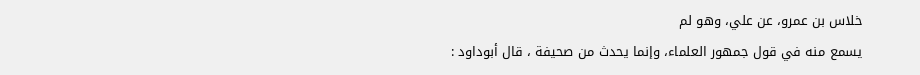خلاس بن عمرو، عن علي، وهو لم
يسمع منه في قول جمهور العلماء، وإنما يحدث من صحيفة ، قال أبوداود :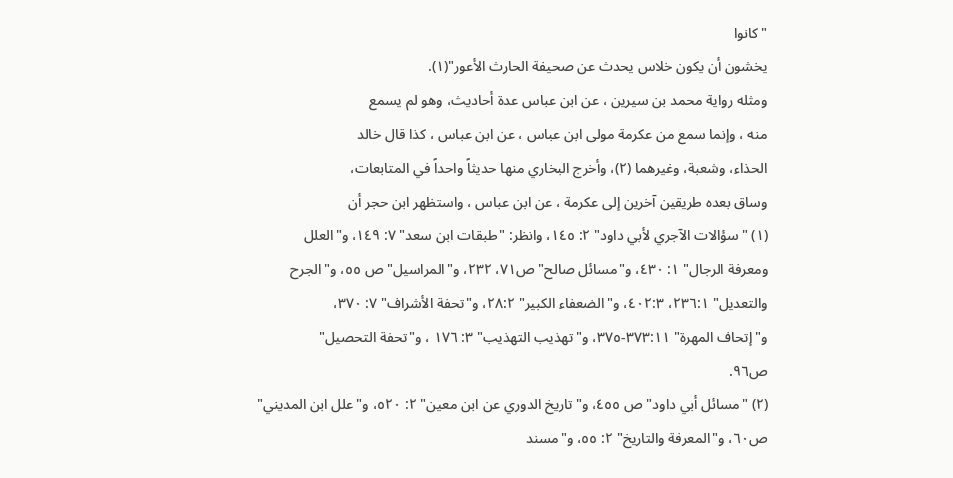"كانوا
يخشون أن يكون خلاس يحدث عن صحيفة الحارث الأعور"(١).
ومثله رواية محمد بن سیرین ، عن ابن عباس عدة أحاديث، وهو لم يسمع
منه ، وإنما سمع من عكرمة مولى ابن عباس ، عن ابن عباس ، کذا قال خالد
الحذاء، وشعبة، وغيرهما (٢)، وأخرج البخاري منها حديثاً واحداً في المتابعات،
وساق بعده طريقين آخرين إلى عكرمة ، عن ابن عباس ، واستظهر ابن حجر أن
(١) "سؤالات الآجري لأبي داود" ٢: ١٤٥، وانظر: "طبقات ابن سعد" ٧: ١٤٩، و"العلل
ومعرفة الرجال" ١: ٤٣٠، و"مسائل صالح" ص٧١، ٢٣٢، و"المراسيل" ص ٥٥، و"الجرح
والتعديل" ٢٣٦:١، ٤٠٢:٣، و"الضعفاء الكبير" ٢٨:٢، و"تحفة الأشراف" ٧: ٣٧٠،
و"إتحاف المهرة" ٣٧٣:١١-٣٧٥، و"تهذيب التهذيب" ٣: ١٧٦ ، و"تحفة التحصيل"
ص٩٦.
(٢) "مسائل أبي داود" ص ٤٥٥، و"تاريخ الدوري عن ابن معين" ٢: ٥٢٠، و"علل ابن المديني"
ص٦٠، و"المعرفة والتاريخ" ٢: ٥٥، و"مسند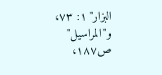البزار" ١: ٧٣، و"المراسيل" ص١٨٧،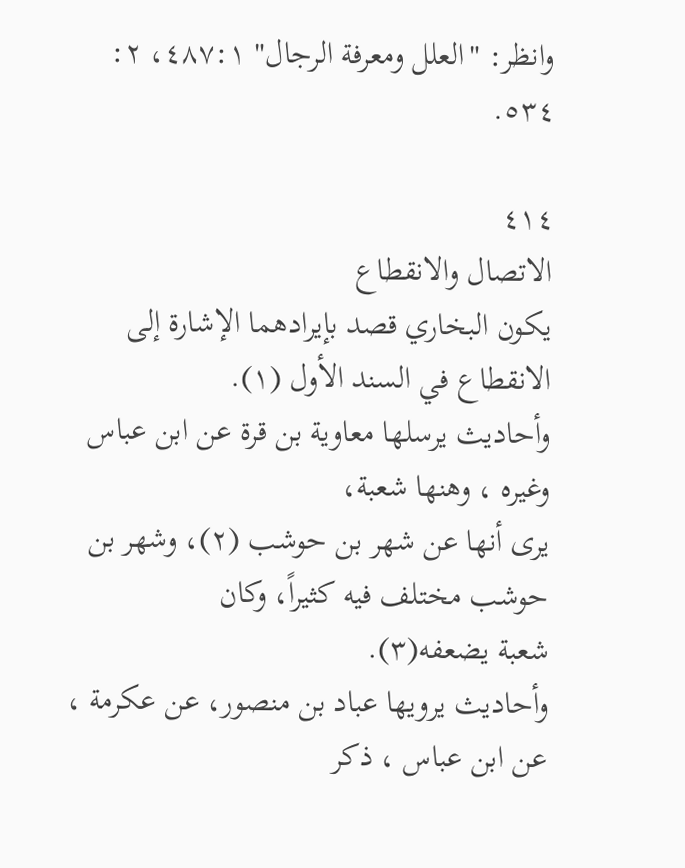وانظر: "العلل ومعرفة الرجال" ٤٨٧:١، ٢: ٥٣٤.

٤١٤
الاتصال والانقطاع
يكون البخاري قصد بإيرادهما الإشارة إلى الانقطاع في السند الأول (١).
وأحاديث يرسلها معاوية بن قرة عن ابن عباس وغيره ، وهنها شعبة،
يرى أنها عن شهر بن حوشب (٢)، وشهر بن حوشب مختلف فيه كثيراً، وكان
شعبة يضعفه(٣).
وأحاديث يرويها عباد بن منصور، عن عكرمة ، عن ابن عباس ، ذكر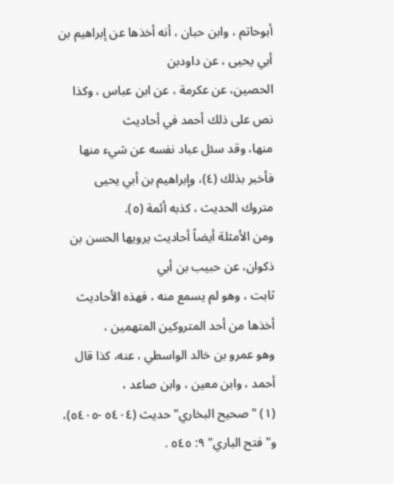أبوحاتم ، وابن حبان ، أنه أخذها عن إبراهيم بن أبي يحيى ، عن داودبن
الحصين، عن عكرمة ، عن ابن عباس ، وكذا نص على ذلك أحمد في أحاديث
منها، وقد سئل عباد نفسه عن شيء منها فأخبر بذلك (٤)، وإبراهيم بن أبي يحيى
متروك الحديث ، کذبه أئمة (٥).
ومن الأمثلة أيضاً أحاديث يرويها الحسن بن ذكوان، عن حبيب بن أبي
ثابت ، وهو لم يسمع منه ، فهذه الأحاديث أخذها من أحد المتروكين المتهمين ،
وهو عمرو بن خالد الواسطي ، عنه، کذا قال أحمد ، وابن معین ، وابن صاعد ،
(١) "صحيح البخاري" حديث (٥٤٠٤ -٥٤٠٥)، و"فتح الباري" ٩: ٥٤٥ .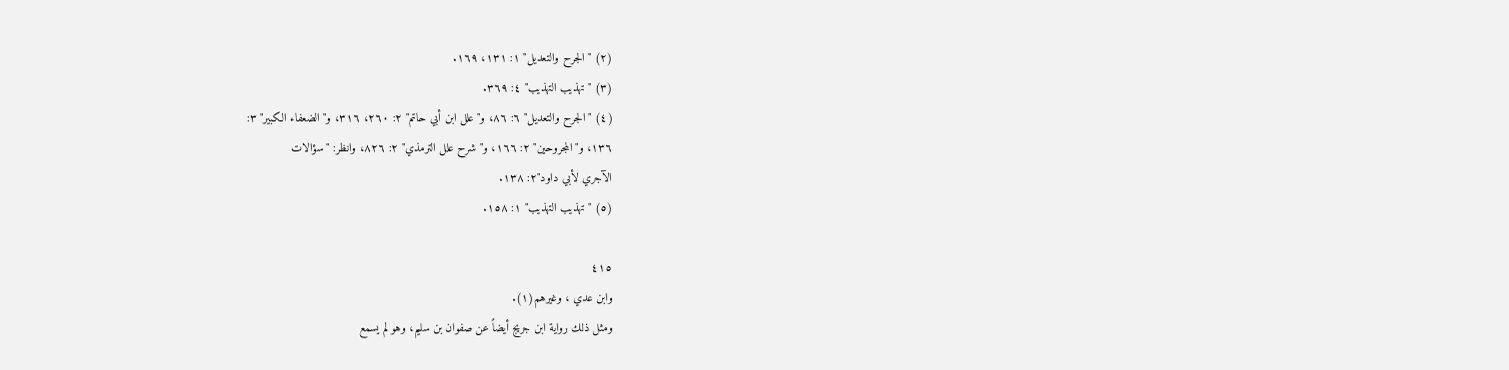(٢) "الجرح والتعديل" ١: ١٣١، ١٦٩.
(٣) "تهذيب التهذيب" ٤: ٣٦٩.
(٤) "الجرح والتعديل" ٦: ٨٦، و"علل ابن أبي حاتم" ٢: ٢٦٠، ٣١٦، و"الضعفاء الكبير" ٣:
١٣٦، و"المجروحين" ٢: ١٦٦، و"شرح علل الترمذي" ٢: ٨٢٦، وانظر: "سؤالات
الآجري لأبي داود"٢: ١٣٨.
(٥) "تهذيب التهذيب" ١: ١٥٨.

٤١٥
وابن عدي ، وغيرهم(١).
ومثل ذلك رواية ابن جريج أيضاً عن صفوان بن سليم، وهو لم يسمع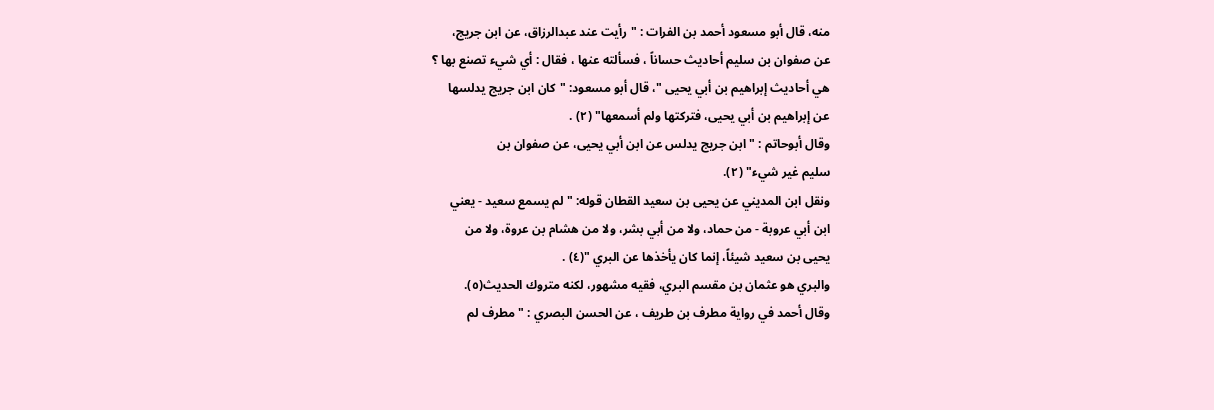منه، قال أبو مسعود أحمد بن الفرات : "رأيت عند عبدالرزاق، عن ابن جريج،
عن صفوان بن سليم أحاديث حساناً ، فسألته عنها ، فقال : أي شيء تصنع بها ؟
هي أحاديث إبراهيم بن أبي يحيى "، قال أبو مسعود: "كان ابن جريج يدلسها
عن إبراهيم بن أبي يحيى، فتركتها ولم أسمعها" (٢) .
وقال أبوحاتم : "ابن جريج يدلس عن ابن أبي يحيى، عن صفوان بن
سلیم غیر شيء" (٢).
ونقل ابن المديني عن يحيى بن سعيد القطان قوله: "لم يسمع سعيد - يعني
ابن أبي عروبة - من حماد، ولا من أبي بشر، ولا من هشام بن عروة، ولا من
يحيى بن سعيد شيئاً، إنما كان يأخذها عن البري "(٤) .
والبري هو عثمان بن مقسم البري، فقيه مشهور، لكنه متروك الحديث(٥).
وقال أحمد في رواية مطرف بن طريف ، عن الحسن البصري : "مطرف لم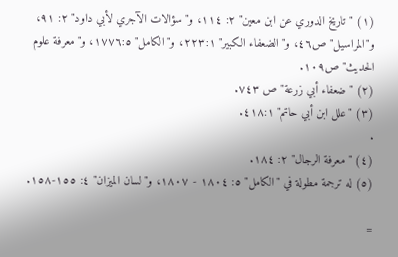(١) "تاريخ الدوري عن ابن معين" ٢: ١١٤، و"سؤالات الآجري لأبي داود" ٢: ٩١،
و"المراسيل" ص٤٦، و"الضعفاء الكبير" ٢٢٣:١، و"الكامل" ١٧٧٦:٥، و"معرفة علوم
الحدیث" ص١٠٩.
(٢) "ضعفاء أبي زرعة" ص ٧٤٣.
(٣) "علل ابن أبي حاتم" ٤١٨:١.
.
(٤) "معرفة الرجال" ٢: ١٨٤.
(٥) له ترجمة مطولة في "الكامل" ٥: ١٨٠٤ - ١٨٠٧، و"لسان الميزان" ٤: ١٥٥-١٥٨.

=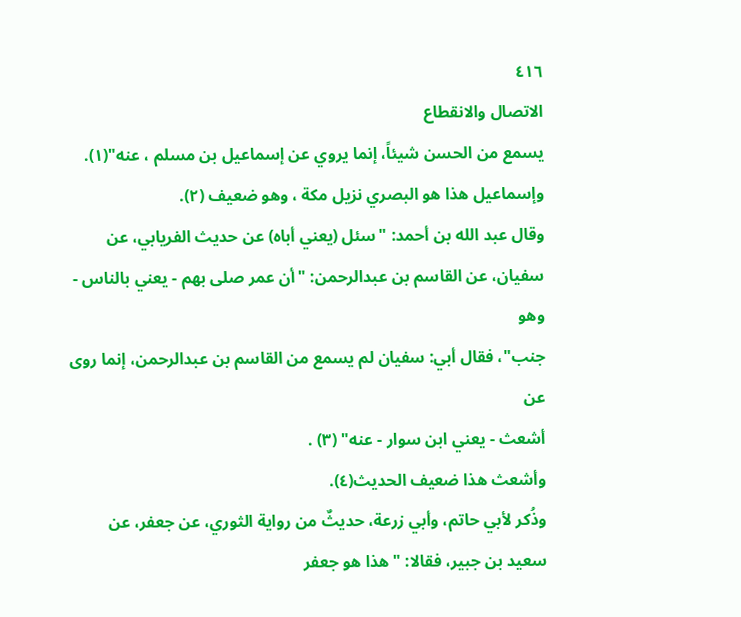٤١٦
الاتصال والانقطاع
يسمع من الحسن شيئاً، إنما يروي عن إسماعيل بن مسلم ، عنه"(١).
وإسماعيل هذا هو البصري نزیل مكة ، وهو ضعيف (٢).
وقال عبد الله بن أحمد: "سئل (يعني أباه) عن حديث الفريابي، عن
سفيان، عن القاسم بن عبدالرحمن: "أن عمر صلى بهم - يعني بالناس - وهو
جنب"، فقال أبي: سفيان لم يسمع من القاسم بن عبدالرحمن، إنما روى عن
أشعث - يعني ابن سوار - عنه" (٣) .
وأشعث هذا ضعيف الحديث(٤).
وذُكر لأبي حاتم، وأبي زرعة، حديثٌ من رواية الثوري، عن جعفر، عن
سعيد بن جبير، فقالا: "هذا هو جعفر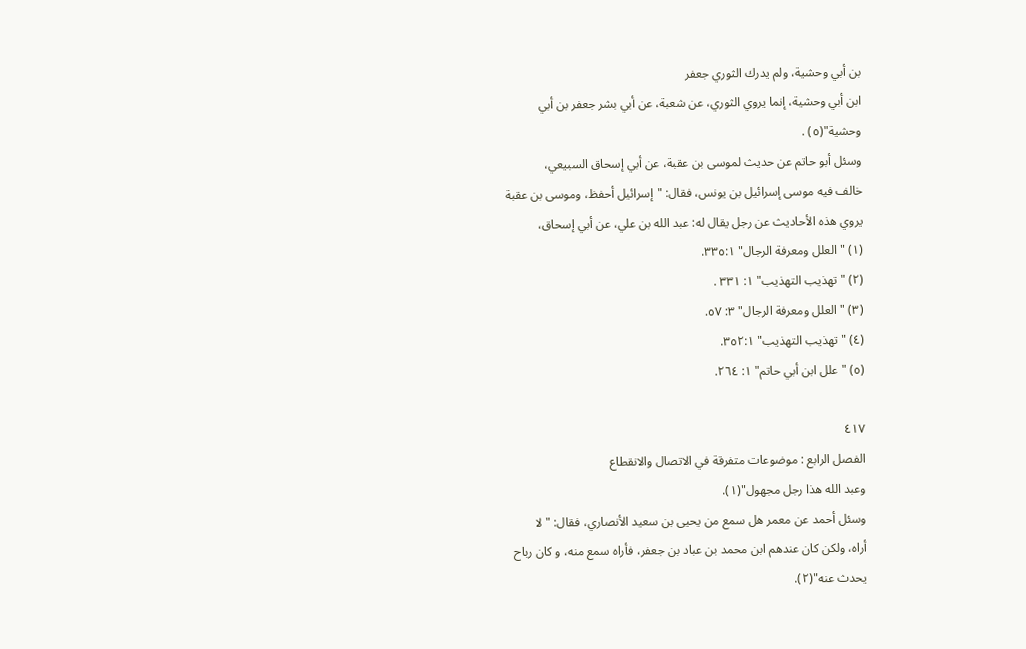بن أبي وحشية، ولم يدرك الثوري جعفر
ابن أبي وحشية، إنما يروي الثوري، عن شعبة، عن أبي بشر جعفر بن أبي
وحشية"(٥) .
وسئل أبو حاتم عن حديث لموسى بن عقبة، عن أبي إسحاق السبيعي،
خالف فيه موسى إسرائيل بن يونس، فقال: "إسرائيل أحفظ، وموسى بن عقبة
يروي هذه الأحاديث عن رجل يقال له: عبد الله بن علي، عن أبي إسحاق،
(١) "العلل ومعرفة الرجال" ٣٣٥:١.
(٢) "تهذيب التهذيب" ١: ٣٣١ .
(٣) "العلل ومعرفة الرجال" ٣: ٥٧.
(٤) "تهذيب التهذيب" ٣٥٢:١.
(٥) "علل ابن أبي حاتم" ١: ٢٦٤.

٤١٧
الفصل الرابع : موضوعات متفرقة في الاتصال والانقطاع
وعبد الله هذا رجل مجهول"(١).
وسئل أحمد عن معمر هل سمع من يحيى بن سعيد الأنصاري، فقال: "لا
أراه، ولکن کان عندهم ابن محمد بن عباد بن جعفر، فأراه سمع منه، و کان رباح
يحدث عنه"(٢).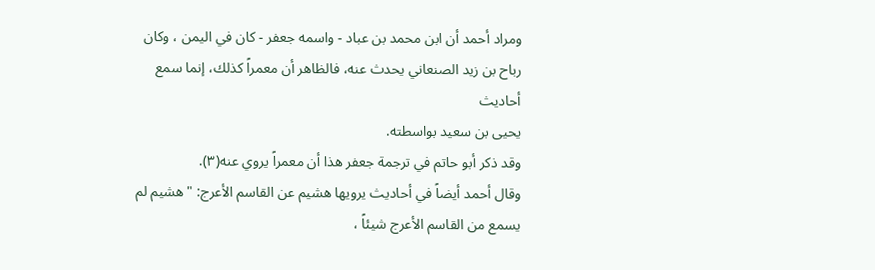ومراد أحمد أن ابن محمد بن عباد - واسمه جعفر - كان في اليمن ، وكان
رباح بن زيد الصنعاني يحدث عنه، فالظاهر أن معمراً كذلك، إنما سمع أحاديث
یحیی بن سعید بواسطته.
وقد ذكر أبو حاتم في ترجمة جعفر هذا أن معمراً يروي عنه(٣).
وقال أحمد أيضاً في أحاديث يرويها هشيم عن القاسم الأعرج: "هشيم لم
يسمع من القاسم الأعرج شيئاً ،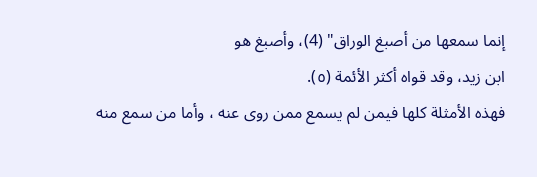إنما سمعها من أصبغ الوراق" (4)، وأصبغ هو
ابن زيد، وقد قواه أكثر الأئمة (٥).
فهذه الأمثلة كلها فيمن لم يسمع ممن روى عنه ، وأما من سمع منه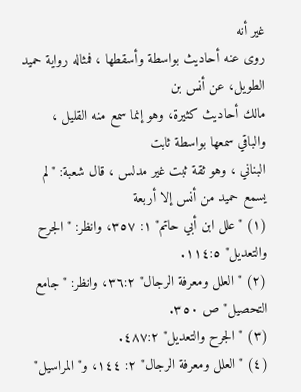غير أنه
روى عنه أحاديث بواسطة وأسقطها ، فمثاله رواية حميد الطويل، عن أنس بن
مالك أحاديث كثيرة، وهو إنما سمع منه القليل ، والباقي سمعها بواسطة ثابت
البناني ، وهو ثقة ثبت غير مدلس ، قال شعبة: "لم يسمع حميد من أنس إلا أربعة
(١) "علل ابن أبي حاتم" ١: ٣٥٧، وانظر: "الجرح والتعديل" ١١٤:٥.
(٢) "العلل ومعرفة الرجال" ٣٦:٢، وانظر: "جامع التحصيل" ص ٣٥٠.
(٣) "الجرح والتعديل" ٤٨٧:٢.
(٤) "العلل ومعرفة الرجال" ٢: ١٤٤، و"المراسيل"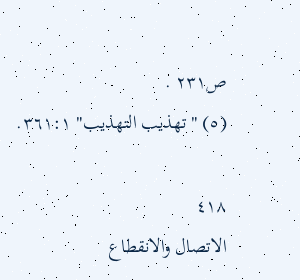ص٢٣١ .
(٥) "تهذيب التهذيب" ٣٦١:١.

٤١٨
الاتصال والانقطاع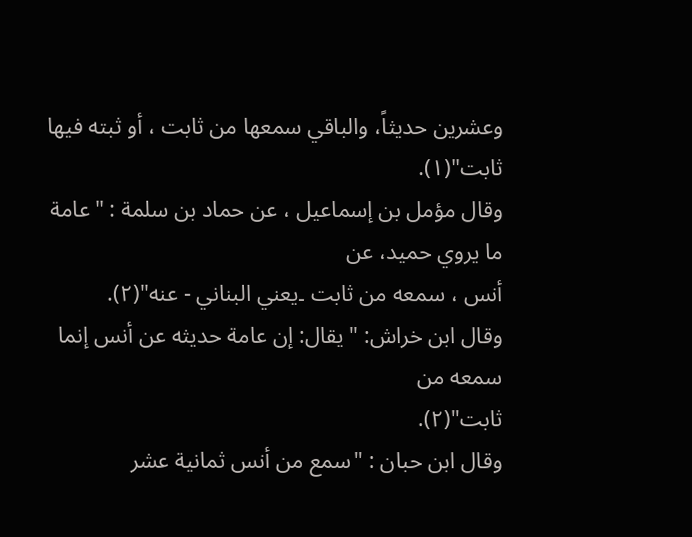وعشرین حديثاً، والباقي سمعها من ثابت ، أو ثبته فيها ثابت"(١).
وقال مؤمل بن إسماعيل ، عن حماد بن سلمة : "عامة ما يروي حميد، عن
أنس ، سمعه من ثابت ۔یعني البناني - عنه"(٢).
وقال ابن خراش: "يقال: إن عامة حديثه عن أنس إنما سمعه من
ثابت"(٢).
وقال ابن حبان : "سمع من أنس ثمانية عشر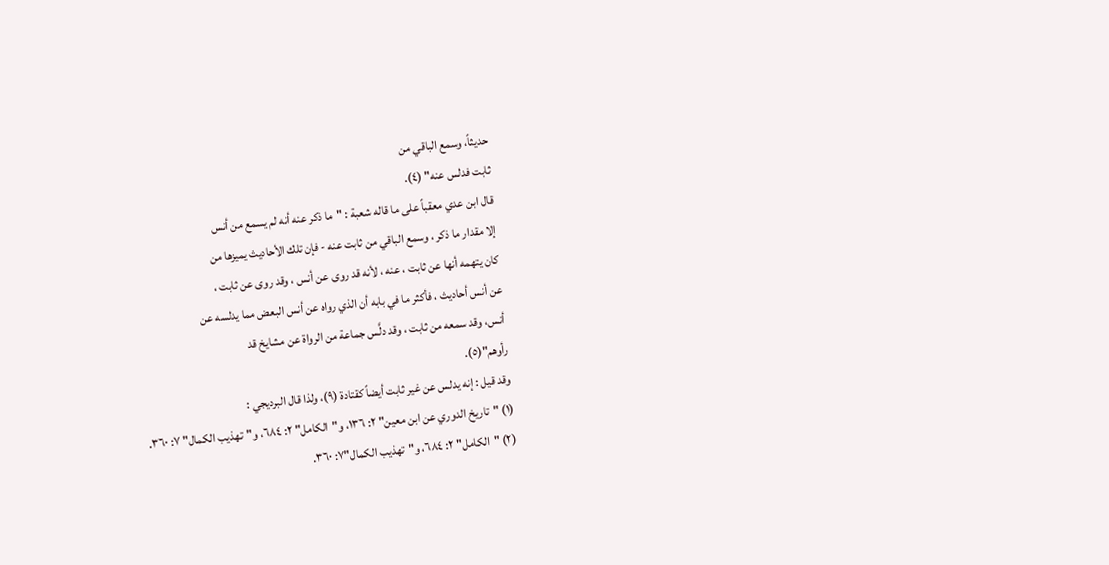حديثاً، وسمع الباقي من
ثابت فدلس عنه" (٤).
قال ابن عدي معقباً على ما قاله شعبة : "ما ذكر عنه أنه لم يسمع من أنس
إلا مقدار ما ذکر ، وسمع الباقي من ثابت عنه - فإن تلك الأحاديث يميزها من
کان یتهمه أنها عن ثابت ، عنه ، لأنه قد روی عن أنس ، وقد روی عن ثابت ،
عن أنس أحاديث ، فأكثر ما في بابه أن الذي رواه عن أنس البعض مما يدلسه عن
أنس، وقد سمعه من ثابت ، وقد دلَّس جماعة من الرواة عن مشايخ قد
رأوهم"(٥).
وقد قيل : إنه يدلس عن غير ثابت أيضاً كقتادة (٩)، ولذا قال البرديجي :
(١) "تاريخ الدوري عن ابن معين" ٢: ١٣٦، و"الكامل" ٢: ٦٨٤، و"تهذيب الكمال" ٧: ٣٦٠.
(٢) "الكامل" ٢: ٦٨٤، و"تهذيب الكمال"٧: ٣٦٠.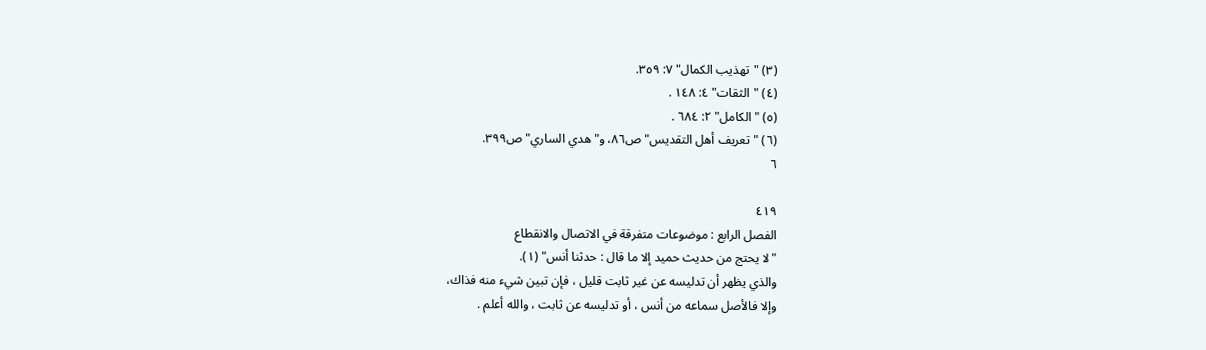(٣) "تهذيب الكمال" ٧: ٣٥٩.
(٤) "الثقات" ٤: ١٤٨ .
(٥) "الكامل" ٢: ٦٨٤ .
(٦) "تعريف أهل التقديس" ص٨٦، و"هدي الساري" ص٣٩٩.
٦

٤١٩
الفصل الرابع : موضوعات متفرقة في الاتصال والانقطاع
"لا يحتج من حديث حميد إلا ما قال : حدثنا أنس" (١).
والذي يظهر أن تدليسه عن غير ثابت قليل ، فإن تبين شيء منه فذاك،
وإلا فالأصل سماعه من أنس ، أو تدليسه عن ثابت ، والله أعلم .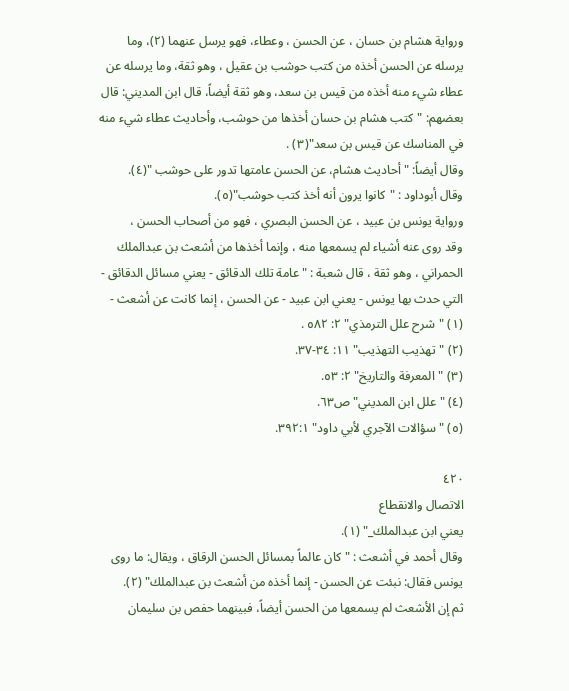ورواية هشام بن حسان ، عن الحسن ، وعطاء، فهو يرسل عنهما (٢)، وما
يرسله عن الحسن أخذه من كتب حوشب بن عقيل ، وهو ثقة، وما يرسله عن
عطاء شيء منه أخذه من قيس بن سعد، وهو ثقة أيضاً، قال ابن المديني: قال
بعضهم: "كتب هشام بن حسان أخذها من حوشب، وأحاديث عطاء شيء منه
في المناسك عن قيس بن سعد"(٣) .
وقال أيضاً: " أحاديث هشام، عن الحسن عامتها تدور على حوشب "(٤).
وقال أبوداود : "كانوا يرون أنه أخذ کتب حوشب"(٥).
ورواية يونس بن عبيد ، عن الحسن البصري ، فهو من أصحاب الحسن ،
وقد روى عنه أشياء لم يسمعها منه ، وإنما أخذها من أشعث بن عبدالملك
الحمراني ، وهو ثقة ، قال شعبة : "عامة تلك الدقائق - يعني مسائل الدقائق -
التي حدث بها يونس - يعني ابن عبيد - عن الحسن ، إنما كانت عن أشعث -
(١) "شرح علل الترمذي" ٢: ٥٨٢ .
(٢) "تهذيب التهذيب" ١١: ٣٤-٣٧.
(٣) "المعرفة والتاريخ" ٢: ٥٣.
(٤) "علل ابن المديني" ص٦٣.
(٥) "سؤالات الآجري لأبي داود" ٣٩٢:١.

٤٢٠
الاتصال والانقطاع
يعني ابن عبدالملك_" (١).
وقال أحمد في أشعث : "كان عالماً بمسائل الحسن الرقاق ، ويقال: ما روى
يونس فقال: نبئت عن الحسن - إنما أخذه من أشعث بن عبدالملك" (٢).
ثم إن الأشعث لم يسمعها من الحسن أيضاً، فبينهما حفص بن سليمان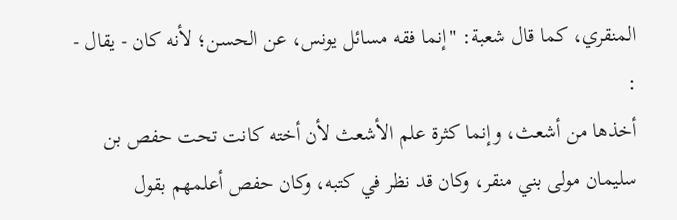المنقري، كما قال شعبة: "إنما فقه مسائل يونس، عن الحسن؛ لأنه كان - يقال - :
أخذها من أشعث، وإنما كثرة علم الأشعث لأن أخته كانت تحت حفص بن
سليمان مولى بني منقر، وكان قد نظر في كتبه، وكان حفص أعلمهم بقول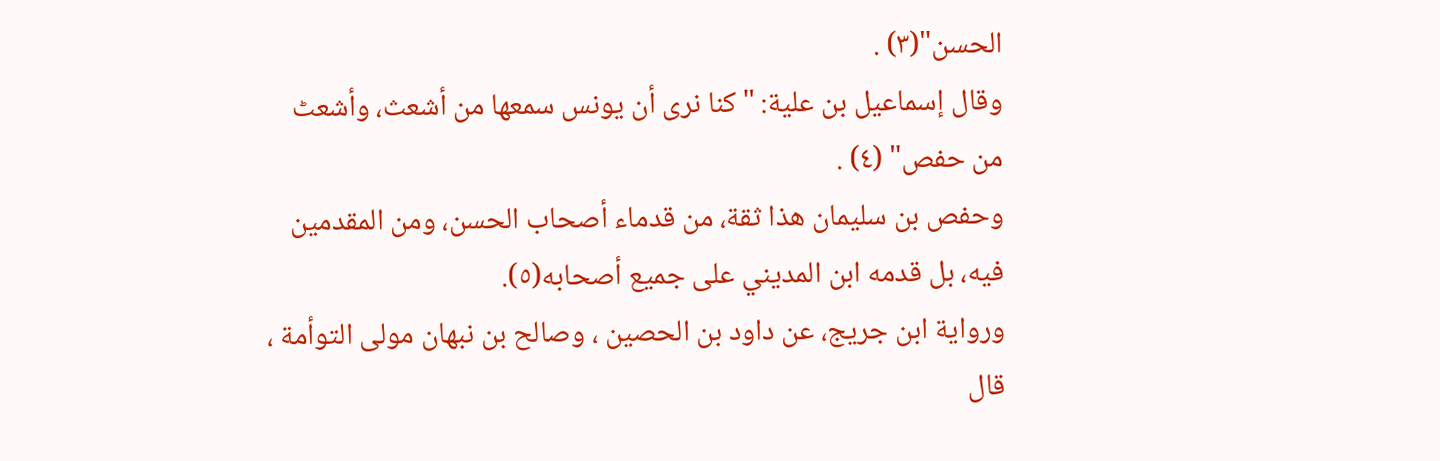الحسن"(٣) .
وقال إسماعيل بن علية: "كنا نرى أن يونس سمعها من أشعث، وأشعٹ
من حفص" (٤) .
وحفص بن سليمان هذا ثقة، من قدماء أصحاب الحسن، ومن المقدمين
فيه، بل قدمه ابن المديني على جميع أصحابه(٥).
ورواية ابن جريج، عن داود بن الحصين ، وصالح بن نبهان مولی التوأمة ،
قال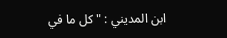ابن المديني : "كل ما في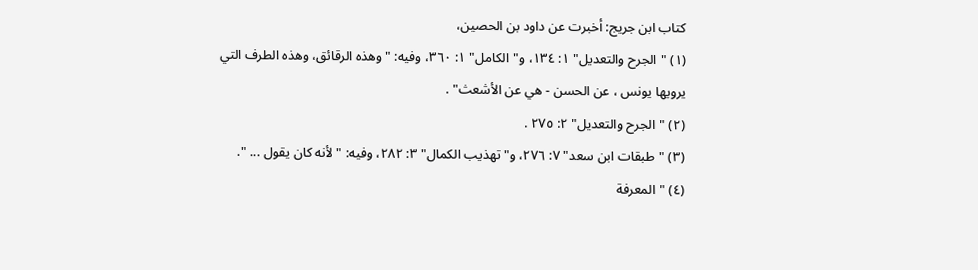كتاب ابن جريج: أخبرت عن داود بن الحصين،
(١) "الجرح والتعديل" ١: ١٣٤، و"الكامل" ١: ٣٦٠، وفيه: "وهذه الرقائق، وهذه الطرف التي
يرويها يونس ، عن الحسن - هي عن الأشعث" .
(٢) "الجرح والتعديل" ٢: ٢٧٥ .
(٣) "طبقات ابن سعد" ٧: ٢٧٦، و"تهذيب الكمال" ٣: ٢٨٢، وفيه: "لأنه كان يقول ... ".
(٤) "المعرفة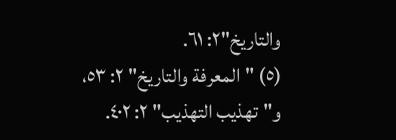والتاريخ"٢: ٦١.
(٥) "المعرفة والتاريخ" ٢: ٥٣، و"تهذيب التهذيب" ٢: ٤٠٢.